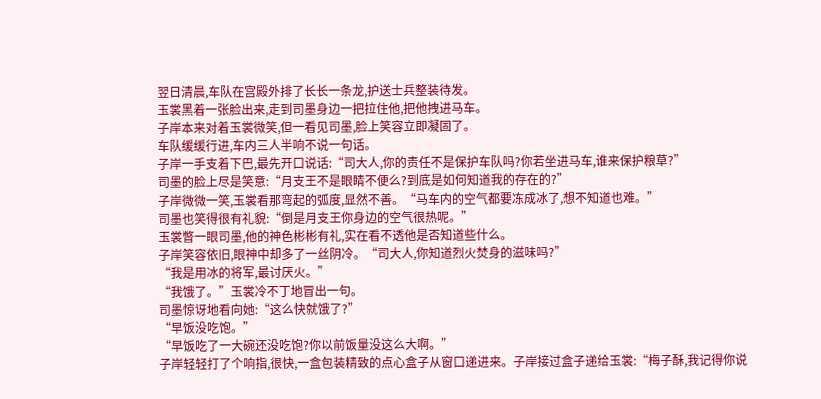翌日清晨,车队在宫殿外排了长长一条龙,护送士兵整装待发。
玉裳黑着一张脸出来,走到司墨身边一把拉住他,把他拽进马车。
子岸本来对着玉裳微笑,但一看见司墨,脸上笑容立即凝固了。
车队缓缓行进,车内三人半响不说一句话。
子岸一手支着下巴,最先开口说话:“司大人,你的责任不是保护车队吗?你若坐进马车,谁来保护粮草?”
司墨的脸上尽是笑意:“月支王不是眼睛不便么?到底是如何知道我的存在的?”
子岸微微一笑,玉裳看那弯起的弧度,显然不善。“马车内的空气都要冻成冰了,想不知道也难。”
司墨也笑得很有礼貌:“倒是月支王你身边的空气很热呢。”
玉裳瞥一眼司墨,他的神色彬彬有礼,实在看不透他是否知道些什么。
子岸笑容依旧,眼神中却多了一丝阴冷。“司大人,你知道烈火焚身的滋味吗?”
“我是用冰的将军,最讨厌火。”
“我饿了。”玉裳冷不丁地冒出一句。
司墨惊讶地看向她:“这么快就饿了?”
“早饭没吃饱。”
“早饭吃了一大碗还没吃饱?你以前饭量没这么大啊。”
子岸轻轻打了个响指,很快,一盒包装精致的点心盒子从窗口递进来。子岸接过盒子递给玉裳:“梅子酥,我记得你说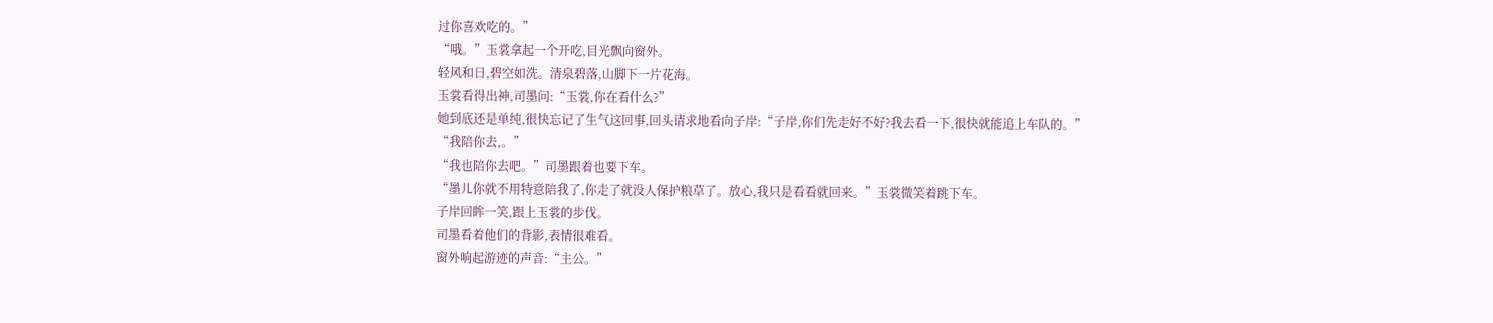过你喜欢吃的。”
“哦。”玉裳拿起一个开吃,目光飘向窗外。
轻风和日,碧空如洗。清泉碧落,山脚下一片花海。
玉裳看得出神,司墨问:“玉裳,你在看什么?”
她到底还是单纯,很快忘记了生气这回事,回头请求地看向子岸:“子岸,你们先走好不好?我去看一下,很快就能追上车队的。”
“我陪你去,。”
“我也陪你去吧。”司墨跟着也要下车。
“墨儿你就不用特意陪我了,你走了就没人保护粮草了。放心,我只是看看就回来。”玉裳微笑着跳下车。
子岸回眸一笑,跟上玉裳的步伐。
司墨看着他们的背影,表情很难看。
窗外响起游迹的声音:“主公。”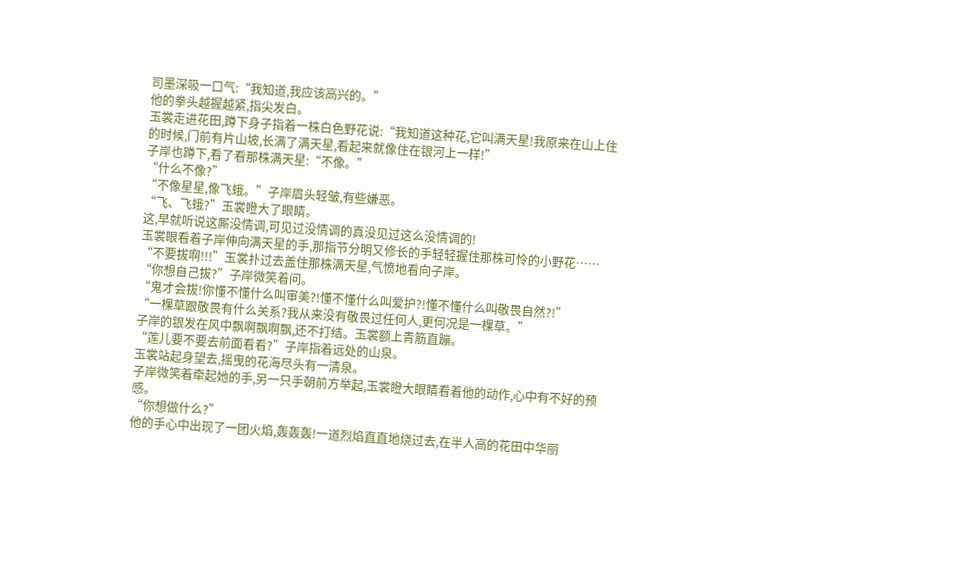司墨深吸一口气:“我知道,我应该高兴的。”
他的拳头越握越紧,指尖发白。
玉裳走进花田,蹲下身子指着一株白色野花说:“我知道这种花,它叫满天星!我原来在山上住的时候,门前有片山坡,长满了满天星,看起来就像住在银河上一样!”
子岸也蹲下,看了看那株满天星:“不像。”
“什么不像?”
“不像星星,像飞蛾。”子岸眉头轻皱,有些嫌恶。
“飞、飞蛾?”玉裳瞪大了眼睛。
这,早就听说这厮没情调,可见过没情调的真没见过这么没情调的!
玉裳眼看着子岸伸向满天星的手,那指节分明又修长的手轻轻握住那株可怜的小野花……
“不要拔啊!!!”玉裳扑过去盖住那株满天星,气愤地看向子岸。
“你想自己拔?”子岸微笑着问。
“鬼才会拔!你懂不懂什么叫审美?!懂不懂什么叫爱护?!懂不懂什么叫敬畏自然?!”
“一棵草跟敬畏有什么关系?我从来没有敬畏过任何人,更何况是一棵草。”
子岸的银发在风中飘啊飘啊飘,还不打结。玉裳额上青筋直蹦。
“莲儿要不要去前面看看?”子岸指着远处的山泉。
玉裳站起身望去,摇曳的花海尽头有一清泉。
子岸微笑着牵起她的手,另一只手朝前方举起,玉裳瞪大眼睛看着他的动作,心中有不好的预感。
“你想做什么?”
他的手心中出现了一团火焰,轰轰轰!一道烈焰直直地烧过去,在半人高的花田中华丽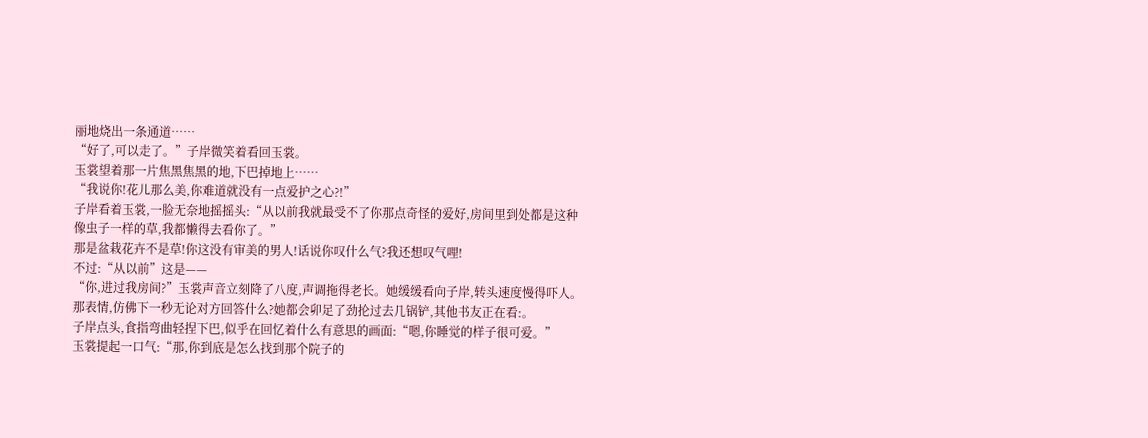丽地烧出一条通道……
“好了,可以走了。”子岸微笑着看回玉裳。
玉裳望着那一片焦黑焦黑的地,下巴掉地上……
“我说你!花儿那么美,你难道就没有一点爱护之心?!”
子岸看着玉裳,一脸无奈地摇摇头:“从以前我就最受不了你那点奇怪的爱好,房间里到处都是这种像虫子一样的草,我都懒得去看你了。”
那是盆栽花卉不是草!你这没有审美的男人!话说你叹什么气?我还想叹气哩!
不过:“从以前”这是——
“你,进过我房间?”玉裳声音立刻降了八度,声调拖得老长。她缓缓看向子岸,转头速度慢得吓人。那表情,仿佛下一秒无论对方回答什么?她都会卯足了劲抡过去几锅铲,其他书友正在看:。
子岸点头,食指弯曲轻捏下巴,似乎在回忆着什么有意思的画面:“嗯,你睡觉的样子很可爱。”
玉裳提起一口气:“那,你到底是怎么找到那个院子的